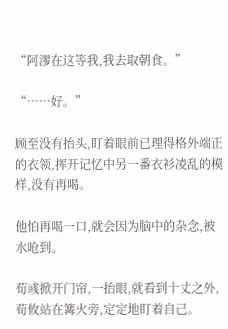“阿漻在这等我,我去取朝食。”

“……好。”

顾至没有抬头,盯着眼前已理得格外端正的衣领,挥开记忆中另一番衣衫凌乱的模样,没有再喝。

他怕再喝一口,就会因为脑中的杂念,被水呛到。

荀彧掀开门帘,一抬眼,就看到十丈之外,荀攸站在篝火旁,定定地盯着自己。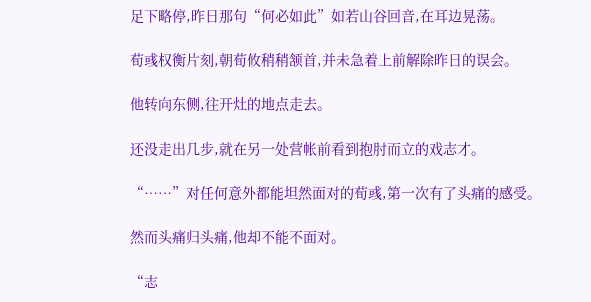足下略停,昨日那句“何必如此”如若山谷回音,在耳边晃荡。

荀彧权衡片刻,朝荀攸稍稍颔首,并未急着上前解除昨日的误会。

他转向东侧,往开灶的地点走去。

还没走出几步,就在另一处营帐前看到抱肘而立的戏志才。

“……”对任何意外都能坦然面对的荀彧,第一次有了头痛的感受。

然而头痛归头痛,他却不能不面对。

“志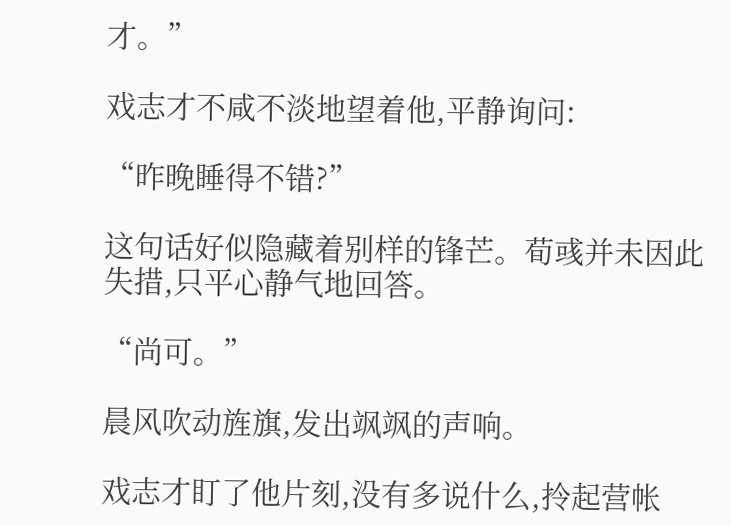才。”

戏志才不咸不淡地望着他,平静询问:

“昨晚睡得不错?”

这句话好似隐藏着别样的锋芒。荀彧并未因此失措,只平心静气地回答。

“尚可。”

晨风吹动旌旗,发出飒飒的声响。

戏志才盯了他片刻,没有多说什么,拎起营帐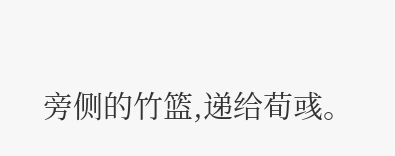旁侧的竹篮,递给荀彧。